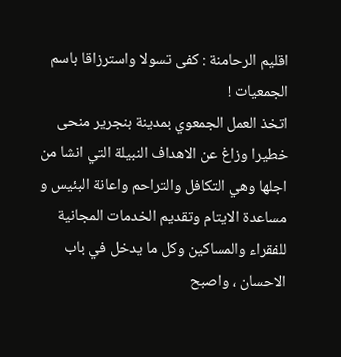اقليم الرحامنة : كفى تسولا واسترزاقا باسم الجمعيات !
اتخذ العمل الجمعوي بمدينة بنجرير منحى خطيرا وزاغ عن الاهداف النبيلة التي انشا من اجلها وهي التكافل والتراحم واعانة البئيس و مساعدة الايتام وتقديم الخدمات المجانية للفقراء والمساكين وكل ما يدخل في باب الاحسان ، واصبح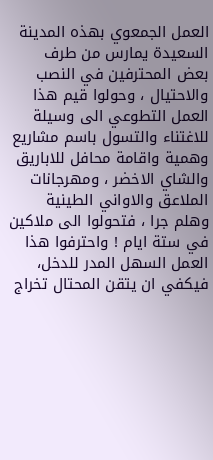العمل الجمعوي بهذه المدينة السعيدة يمارس من طرف بعض المحترفين في النصب والاحتيال ، وحولوا قيم هذا العمل التطوعي الى وسيلة للاغتناء والتسول باسم مشاريع وهمية واقامة محافل للاباريق والشاي الاخضر ، ومهرجانات الملاعق والاواني الطينية وهلم جرا ، فتحولوا الى ملاكين في ستة ايام ! واحترفوا هذا العمل السهل المدر للدخل، فيكفي ان يتقن المحتال تخراج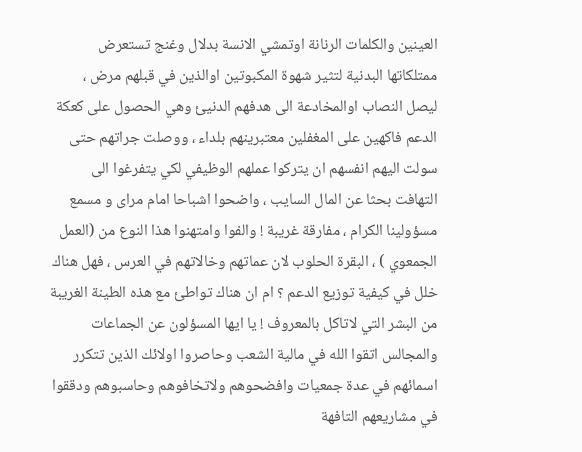العينين والكلمات الرنانة اوتمشي الانسة بدلال وغنج تستعرض ممتلكاتها البدنية لتثير شهوة المكبوتين اوالذين في قبلهم مرض ، ليصل النصاب اوالمخادعة الى هدفهم الدنيئ وهي الحصول على كعكة الدعم فاكهين على المغفلين معتبرينهم بلداء ، ووصلت جراتهم حتى سولت اليهم انفسهم ان يتركوا عملهم الوظيفي لكي يتفرغوا الى التهافت بحثا عن المال السايب ، واضحوا اشباحا امام مراى و مسمع مسؤولينا الكرام ، مفارقة غريبة ! والفوا وامتهنوا هذا النوع من (العمل الجمعوي ) ، البقرة الحلوب لان عماتهم وخالاتهم في العرس ، فهل هناك خلل في كيفية توزيع الدعم ؟ ام ان هناك تواطئ مع هذه الطينة الغريبة من البشر التي لاتاكل بالمعروف ! يا ايها المسؤلون عن الجماعات والمجالس اتقوا الله في مالية الشعب وحاصروا اولائك الذين تتكرر اسمائهم في عدة جمعيات وافضحوهم ولاتخافوهم وحاسبوهم ودققوا في مشاريعهم التافهة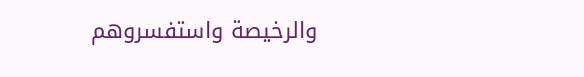والرخيصة واستفسروهم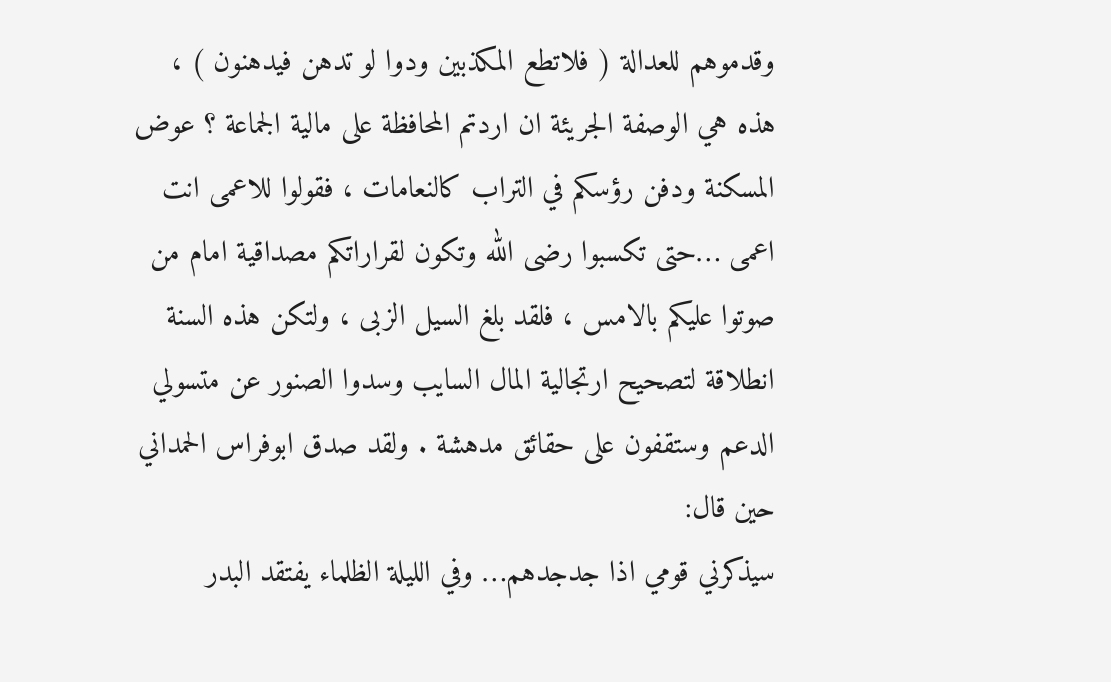وقدموهم للعدالة ( فلاتطع المكذبين ودوا لو تدهن فيدهنون ) ، هذه هي الوصفة الجريئة ان اردتم المحافظة على مالية الجماعة ؟ عوض المسكنة ودفن رؤسكم في التراب كالنعامات ، فقولوا للاعمى انت اعمى …حتى تكسبوا رضى الله وتكون لقراراتكم مصداقية امام من صوتوا عليكم بالامس ، فلقد بلغ السيل الزبى ، ولتكن هذه السنة انطلاقة لتصحيح ارتجالية المال السايب وسدوا الصنور عن متسولي الدعم وستقفون على حقائق مدهشة . ولقد صدق ابوفراس الحمداني حين قال:
سيذكرني قومي اذا جدجدهم… وفي الليلة الظلماء يفتقد البدر